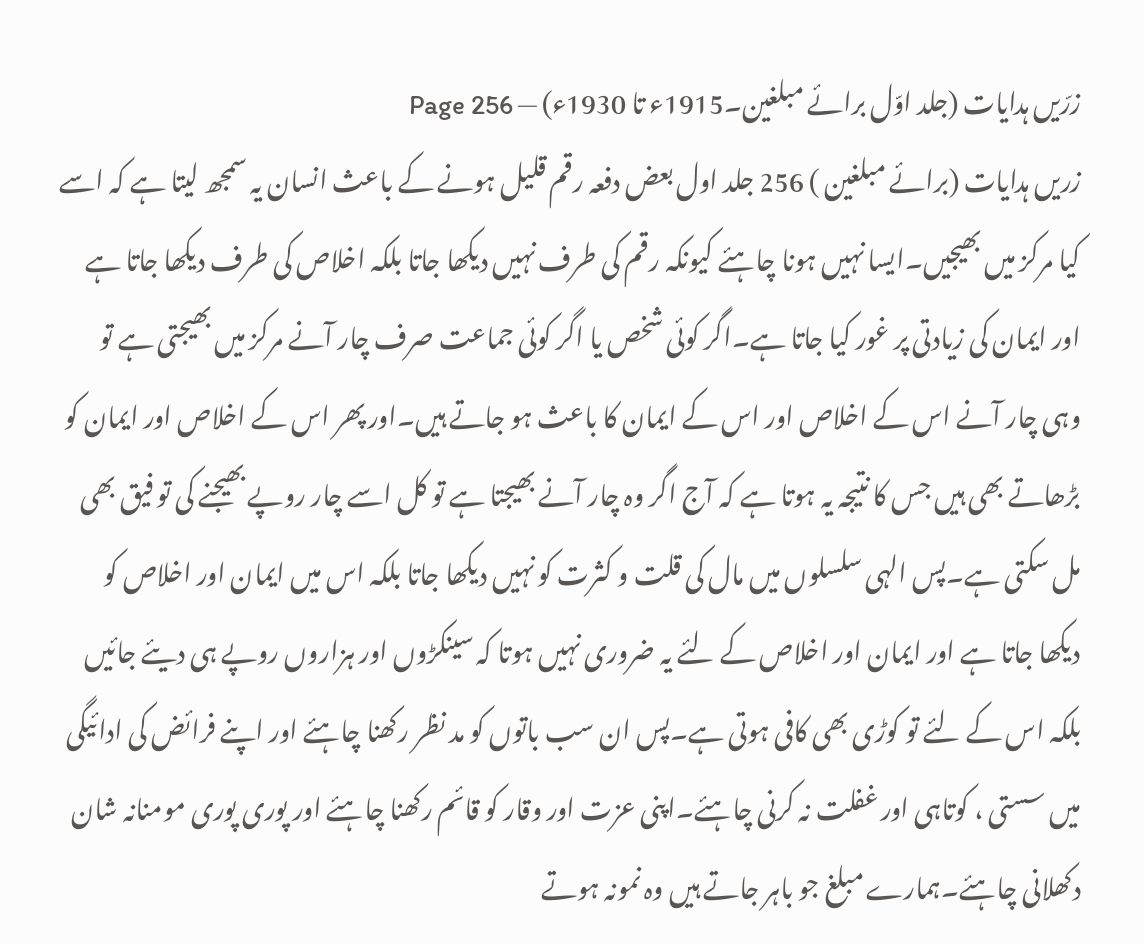زرّیں ہدایات (جلد اوّل برائے مبلغین۔1915ء تا 1930ء) — Page 256
زریں ہدایات (برائے مبلغین ) 256 جلد اول بعض دفعہ رقم قلیل ہونے کے باعث انسان یہ سمجھ لیتا ہے کہ اسے کیا مرکز میں بھیجیں۔ایسا نہیں ہونا چاہئے کیونکہ رقم کی طرف نہیں دیکھا جاتا بلکہ اخلاص کی طرف دیکھا جاتا ہے اور ایمان کی زیادتی پر غور کیا جاتا ہے۔اگر کوئی شخص یا اگر کوئی جماعت صرف چار آنے مرکز میں بھیجتی ہے تو وہی چار آنے اس کے اخلاص اور اس کے ایمان کا باعث ہو جاتے ہیں۔اور پھر اس کے اخلاص اور ایمان کو بڑھاتے بھی ہیں جس کا نتیجہ یہ ہوتا ہے کہ آج اگر وہ چار آنے بھیجتا ہے تو کل اسے چار روپے بھیجنے کی تو فیق بھی مل سکتی ہے۔پس الہی سلسلوں میں مال کی قلت و کثرت کو نہیں دیکھا جاتا بلکہ اس میں ایمان اور اخلاص کو دیکھا جاتا ہے اور ایمان اور اخلاص کے لئے یہ ضروری نہیں ہوتا کہ سینکڑوں اور ہزاروں روپے ہی دیئے جائیں بلکہ اس کے لئے تو کوڑی بھی کافی ہوتی ہے۔پس ان سب باتوں کو مد نظر رکھنا چاہئے اور اپنے فرائض کی ادائیگی میں سستی ، کوتاہی اور غفلت نہ کرنی چاہئے۔اپنی عزت اور وقار کو قائم رکھنا چاہئے اور پوری پوری مومنانہ شان دکھلانی چاہئے۔ہمارے مبلغ جو باہر جاتے ہیں وہ نمونہ ہوتے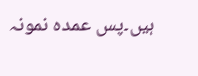ہیں۔پس عمدہ نمونہ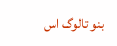بنو تالوگ اس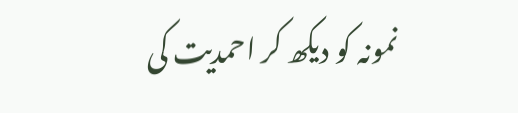نمونہ کو دیکھ کر احمدیت کی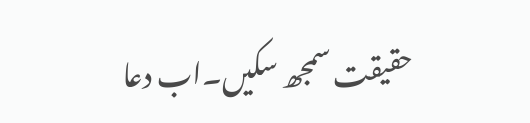حقیقت سمجھ سکیں۔اب دعا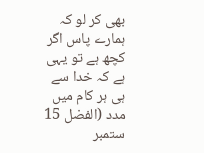بھی کر لو کہ ہمارے پاس اگر کچھ ہے تو یہی ہے کہ خدا سے ہی ہر کام میں مدد (الفضل 15 ستمبر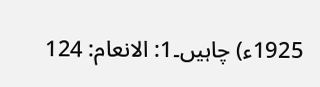1925ء) چاہیں۔1: الانعام: 124